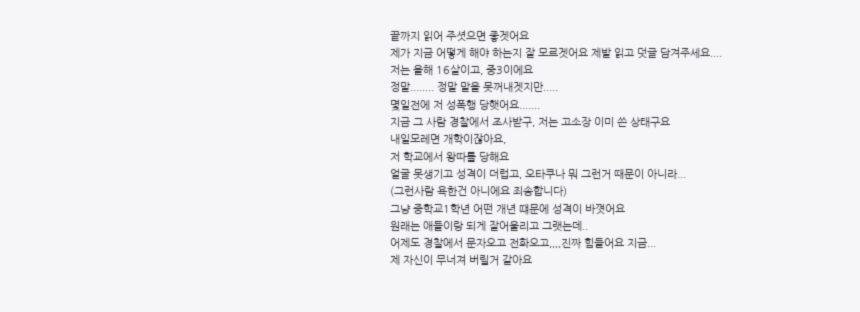끝까지 읽어 주셧으면 좋겟어요
제가 지금 어떻게 해야 하는지 잘 모르겟어요 제발 읽고 덧글 담겨주세요....
저는 올해 16살이고, 중3이에요
정말........ 정말 말을 못꺼내겟지만.....
몇일전에 저 성폭행 당햇어요.......
지금 그 사람 경찰에서 조사받구, 저는 고소장 이미 쓴 상태구요
내일모레면 개학이잖아요,
저 학교에서 왕따를 당해요
얼굴 못생기고 성격이 더럽고, 오타쿠나 뭐 그런거 때문이 아니라...
(그런사람 욕한건 아니에요 죄송합니다)
그냥 중학교1학년 어떤 개년 떄문에 성격이 바꼇어요
원래는 애들이랑 되게 잘어울리고 그랫는데..
어제도 경찰에서 문자오고 전화오고,,,,진짜 힘들어요 지금...
제 자신이 무너져 버릴거 같아요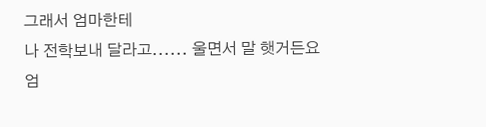그래서 엄마한테
나 전학보내 달라고...... 울면서 말 햇거든요
엄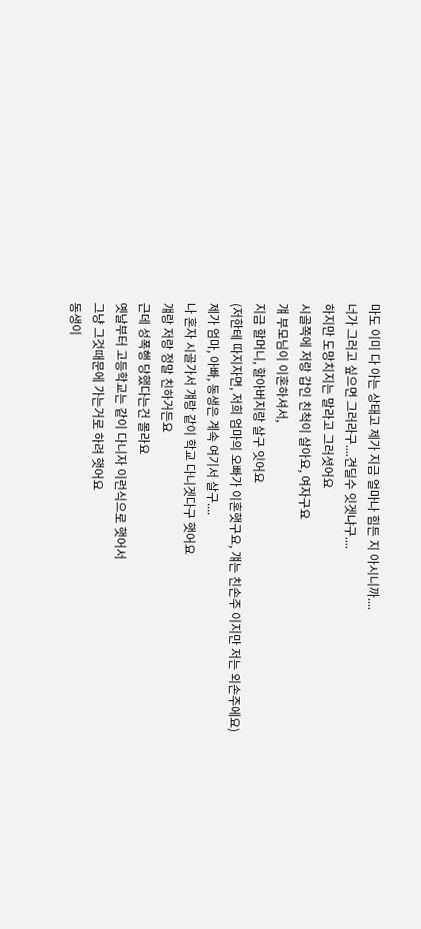마도 이미 다 아는 상태고 제가 지금 얼마나 힘든 지 아시니까....
너가 그러고 싶으면 그러라구....견딜수 잇겟냐구....
하지만 도망치지는 말라고 그러셧어요
시골쪽에 저랑 갑인 친척이 살아요, 여자구요
걔 부모님이 이혼하셔서,
지금 할머니, 할아버지랑 살구 잇어요
(저한테 따지자면, 저희 엄마의 오빠가 이혼햇구요, 걔는 친손주 이지만 저는 외손주에요)
제가 엄마, 아빠, 동생은 계속 여기서 살구....
나 혼자 시골가서 걔랑 같이 학교 다니겟다구 햇어요
걔랑 저랑 정말 친하거든요
근데 성폭행 당했다는건 몰라요
옛날부터 고등학교는 같이 다니자 이런식으로 햇어서
그냥 그것때문에 가는거로 하려 햇어요
동생이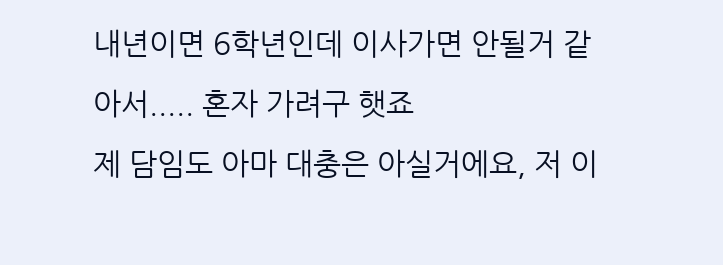내년이면 6학년인데 이사가면 안될거 같아서..... 혼자 가려구 햇죠
제 담임도 아마 대충은 아실거에요, 저 이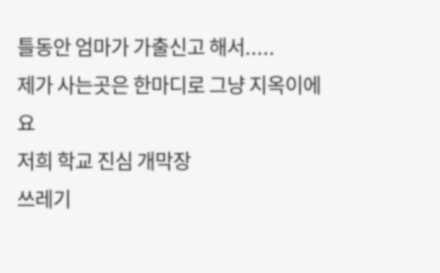틀동안 엄마가 가출신고 해서.....
제가 사는곳은 한마디로 그냥 지옥이에요
저희 학교 진심 개막장
쓰레기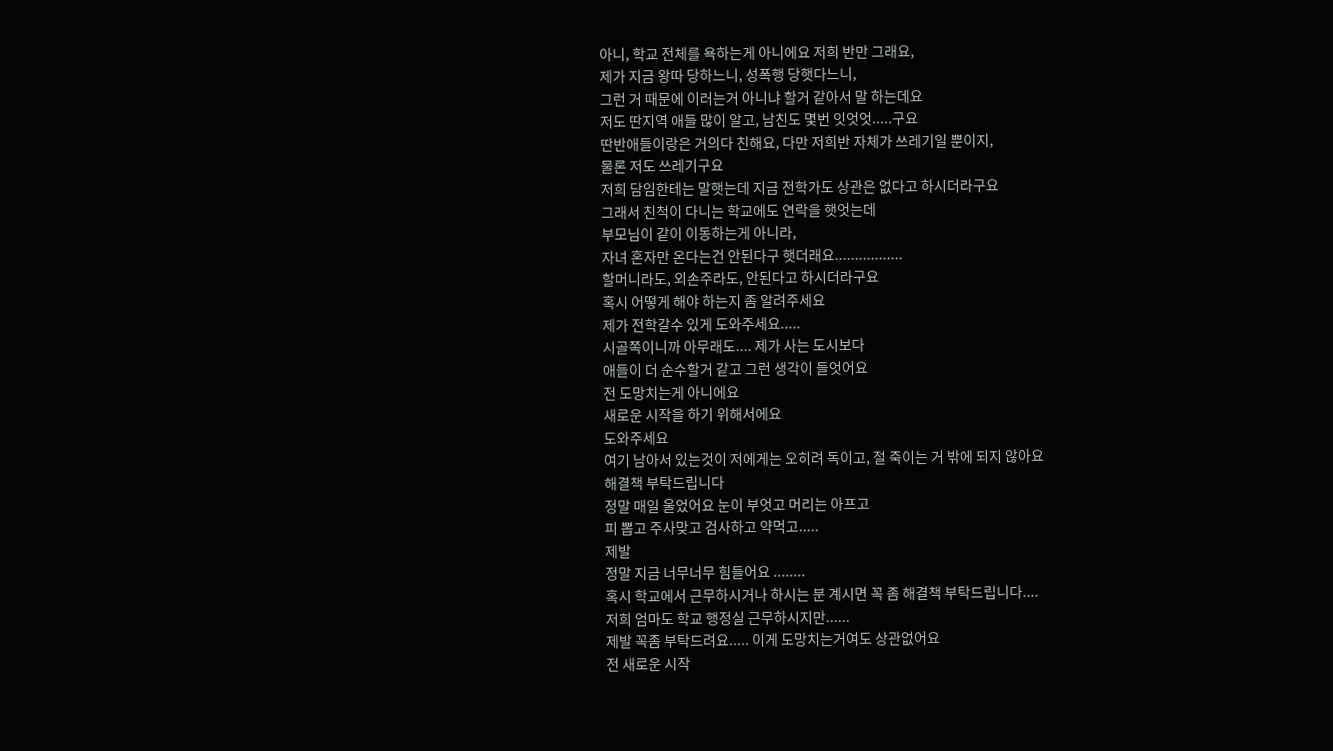아니, 학교 전체를 욕하는게 아니에요 저희 반만 그래요,
제가 지금 왕따 당하느니, 성폭행 당햇다느니,
그런 거 때문에 이러는거 아니냐 할거 같아서 말 하는데요
저도 딴지역 애들 많이 알고, 남친도 몇번 잇엇엇.....구요
딴반애들이랑은 거의다 친해요, 다만 저희반 자체가 쓰레기일 뿐이지,
물론 저도 쓰레기구요
저희 담임한테는 말햇는데 지금 전학가도 상관은 없다고 하시더라구요
그래서 친척이 다니는 학교에도 연락을 햇엇는데
부모님이 같이 이동하는게 아니라,
자녀 혼자만 온다는건 안된다구 햇더래요.................
할머니라도, 외손주라도, 안된다고 하시더라구요
혹시 어떻게 해야 하는지 좀 알려주세요
제가 전학갈수 있게 도와주세요.....
시골쪽이니까 아무래도.... 제가 사는 도시보다
애들이 더 순수할거 같고 그런 생각이 들엇어요
전 도망치는게 아니에요
새로운 시작을 하기 위해서에요
도와주세요
여기 남아서 있는것이 저에게는 오히려 독이고, 절 죽이는 거 밖에 되지 않아요
해결책 부탁드립니다
정말 매일 울었어요 눈이 부엇고 머리는 아프고
피 뽑고 주사맞고 검사하고 약먹고.....
제발
정말 지금 너무너무 힘들어요 ........
혹시 학교에서 근무하시거나 하시는 분 계시면 꼭 좀 해결책 부탁드립니다....
저희 엄마도 학교 행정실 근무하시지만......
제발 꼭좀 부탁드려요..... 이게 도망치는거여도 상관없어요
전 새로운 시작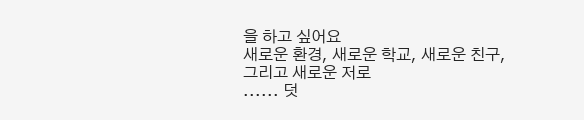을 하고 싶어요
새로운 환경, 새로운 학교, 새로운 친구,
그리고 새로운 저로
...... 덧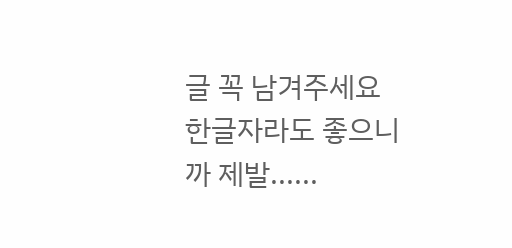글 꼭 남겨주세요 한글자라도 좋으니까 제발......